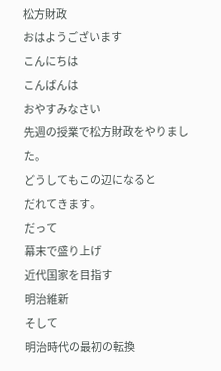松方財政
おはようございます
こんにちは
こんばんは
おやすみなさい
先週の授業で松方財政をやりました。
どうしてもこの辺になると
だれてきます。
だって
幕末で盛り上げ
近代国家を目指す
明治維新
そして
明治時代の最初の転換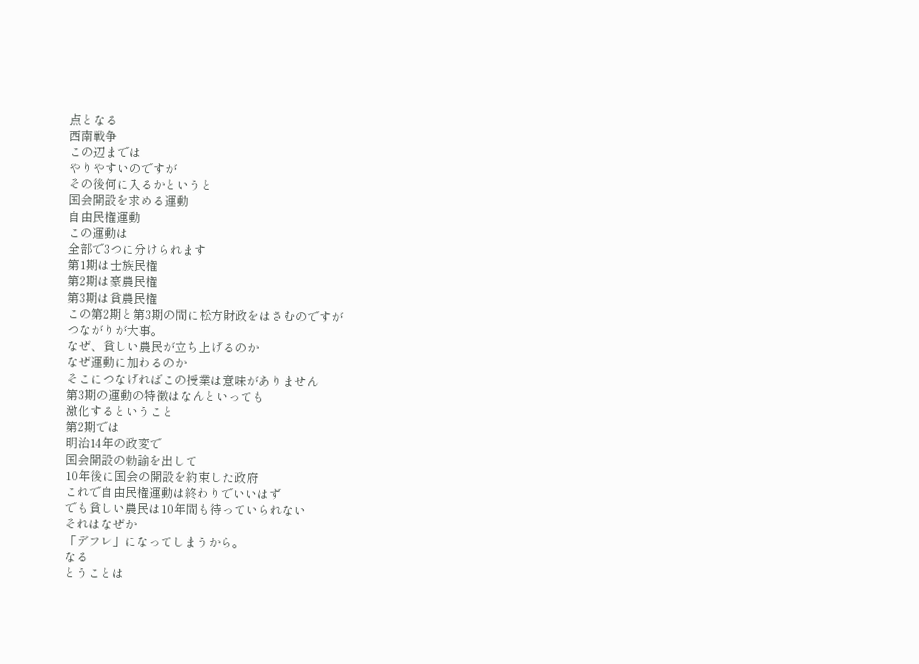点となる
西南戦争
この辺までは
やりやすいのですが
その後何に入るかというと
国会開設を求める運動
自由民権運動
この運動は
全部で3つに分けられます
第1期は士族民権
第2期は豪農民権
第3期は貧農民権
この第2期と第3期の間に松方財政をはさむのですが
つながりが大事。
なぜ、貧しい農民が立ち上げるのか
なぜ運動に加わるのか
そこにつなげればこの授業は意味がありません
第3期の運動の特徴はなんといっても
激化するということ
第2期では
明治14年の政変で
国会開設の勅諭を出して
10年後に国会の開設を約束した政府
これで自由民権運動は終わりでいいはず
でも貧しい農民は10年間も待っていられない
それはなぜか
「デフレ」になってしまうから。
なる
とうことは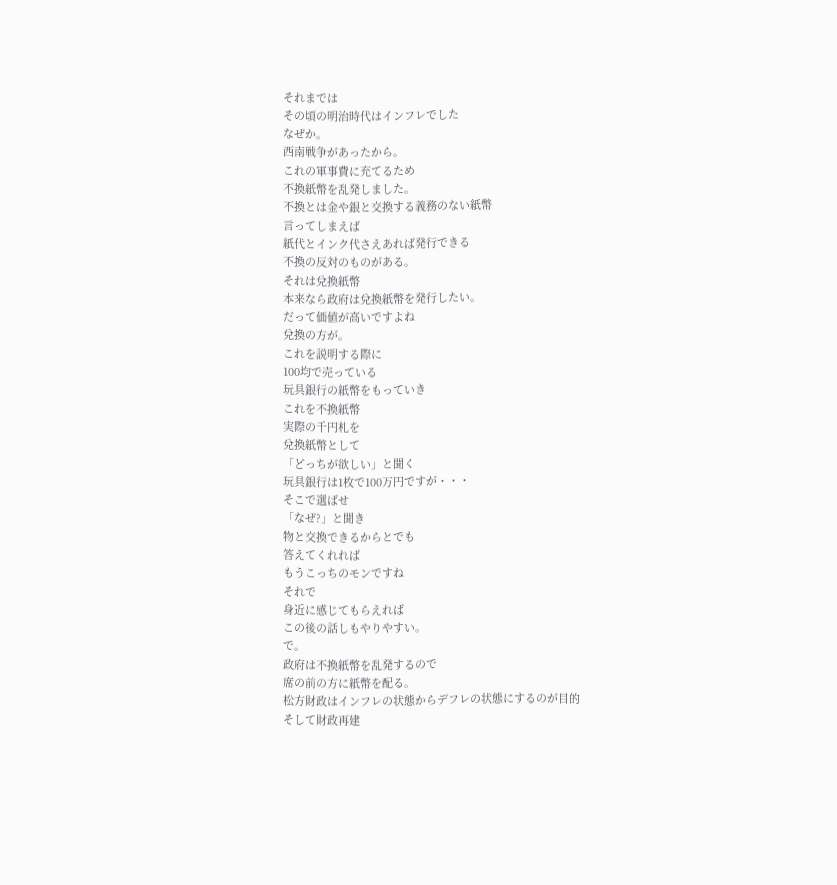それまでは
その頃の明治時代はインフレでした
なぜか。
西南戦争があったから。
これの軍事費に充てるため
不換紙幣を乱発しました。
不換とは金や銀と交換する義務のない紙幣
言ってしまえば
紙代とインク代さえあれば発行できる
不換の反対のものがある。
それは兌換紙幣
本来なら政府は兌換紙幣を発行したい。
だって価値が高いですよね
兌換の方が。
これを説明する際に
100均で売っている
玩具銀行の紙幣をもっていき
これを不換紙幣
実際の千円札を
兌換紙幣として
「どっちが欲しい」と聞く
玩具銀行は1枚で100万円ですが・・・
そこで選ばせ
「なぜ?」と聞き
物と交換できるからとでも
答えてくれれば
もうこっちのモンですね
それで
身近に感じてもらえれば
この後の話しもやりやすい。
で。
政府は不換紙幣を乱発するので
席の前の方に紙幣を配る。
松方財政はインフレの状態からデフレの状態にするのが目的
そして財政再建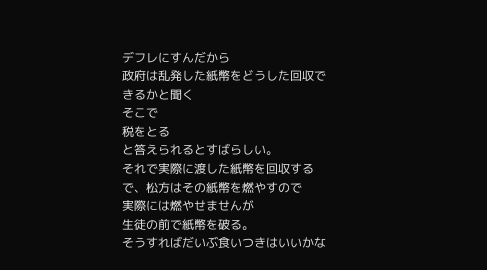デフレにすんだから
政府は乱発した紙幣をどうした回収できるかと聞く
そこで
税をとる
と答えられるとすばらしい。
それで実際に渡した紙幣を回収する
で、松方はその紙幣を燃やすので
実際には燃やせませんが
生徒の前で紙幣を破る。
そうすればだいぶ食いつきはいいかな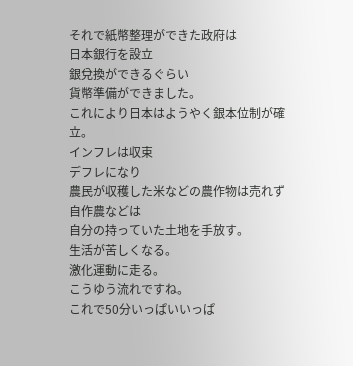それで紙幣整理ができた政府は
日本銀行を設立
銀兌換ができるぐらい
貨幣準備ができました。
これにより日本はようやく銀本位制が確立。
インフレは収束
デフレになり
農民が収穫した米などの農作物は売れず
自作農などは
自分の持っていた土地を手放す。
生活が苦しくなる。
激化運動に走る。
こうゆう流れですね。
これで50分いっぱいいっぱ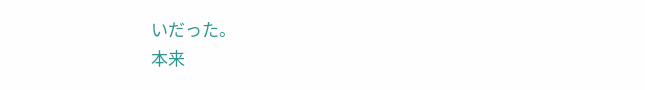いだった。
本来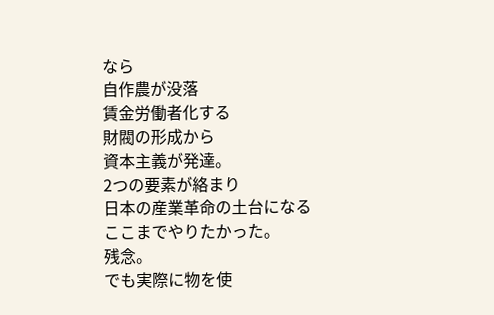なら
自作農が没落
賃金労働者化する
財閥の形成から
資本主義が発達。
2つの要素が絡まり
日本の産業革命の土台になる
ここまでやりたかった。
残念。
でも実際に物を使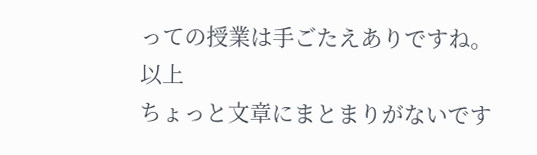っての授業は手ごたえありですね。
以上
ちょっと文章にまとまりがないです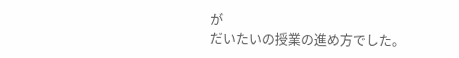が
だいたいの授業の進め方でした。